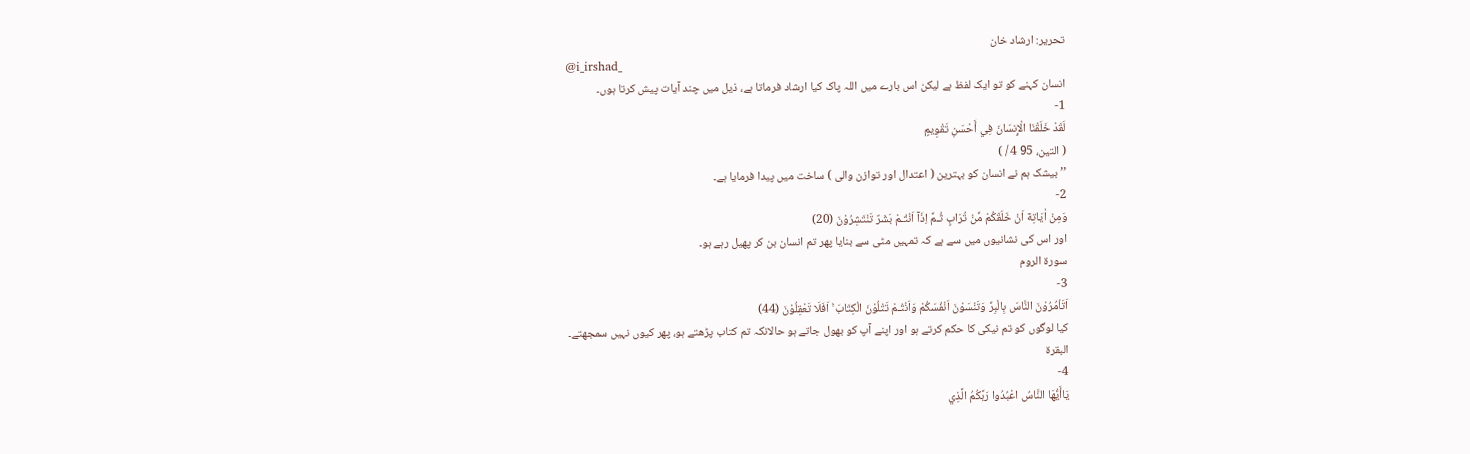تحریر: ارشاد خان
@i_irshad_
انسان کہنے کو تو ایک لفظ ہے لیکن اس بارے میں اللہ پاک کیا ارشاد فرماتا ہے، ذیل میں چند آیات پیش کرتا ہوں۔
1-
لَقَدْ خَلَقْنَا الْإِنسَانَ فِي أَحْسَنِ تَقْوِيمٍ
( التین، 95 4 / )
’’ بیشک ہم نے انسان کو بہترین ( اعتدال اور توازن والی ) ساخت میں پیدا فرمایا ہے۔
2-
وَمِنْ اٰيَاتِهٓ اَنْ خَلَقَكُمْ مِّنْ تُرَابٍ ثُـمَّ اِذَآ اَنْتُـمْ بَشَرٌ تَنْتَشِرُوْنَ (20)
اور اس کی نشانیوں میں سے ہے کہ تمہیں مٹی سے بنایا پھر تم انسان بن کر پھیل رہے ہو۔
سورة الروم
3-
اَتَاْمُرُوْنَ النَّاسَ بِالْبِرِّ وَتَنْسَوْنَ اَنْفُسَكُمْ وَاَنْتُـمْ تَتْلُوْنَ الْكِتَابَ ۚ اَفَلَا تَعْقِلُوْنَ (44)
کیا لوگوں کو تم نیکی کا حکم کرتے ہو اور اپنے آپ کو بھول جاتے ہو حالانکہ تم کتاب پڑھتے ہو، پھر کیوں نہیں سمجھتے۔
البقرة
4-
يَاأَيُّهَا النَّاسُ اعْبُدُوا رَبَّكُمُ الَّذِي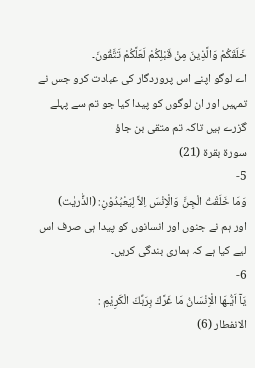خَلَقَكُمْ وَالَّذِينَ مِنْ قَبْلِكُمْ لَعَلَّكُمْ تَتَّقُونَ۔
اے لوگو اپنے اس پروردگار کی عبادت کرو جس نے تمہیں اور ان لوگوں کو پیدا کیا جو تم سے پہلے گزرے ہیں تاکہ تم متقی بن جاؤ
سورة بقرة (21)
5-
وَمَا خَلَقْتُ الْجِنَّ وَالْاِنْسَ اِلاَّ لِیَعْبُدُوْنِ: (الذّٰریٰت)
اور ہم نے جنوں اور انسانوں کو پیدا ہی صرف اس لیے کیا ہے کہ ہماری بندگی کریں۔
6-
يَآ اَيُّـهَا الْاِنْسَانُ مَا غَرَّكَ بِرَبِّكَ الْكَرِيْمِ :
الانفطار (6)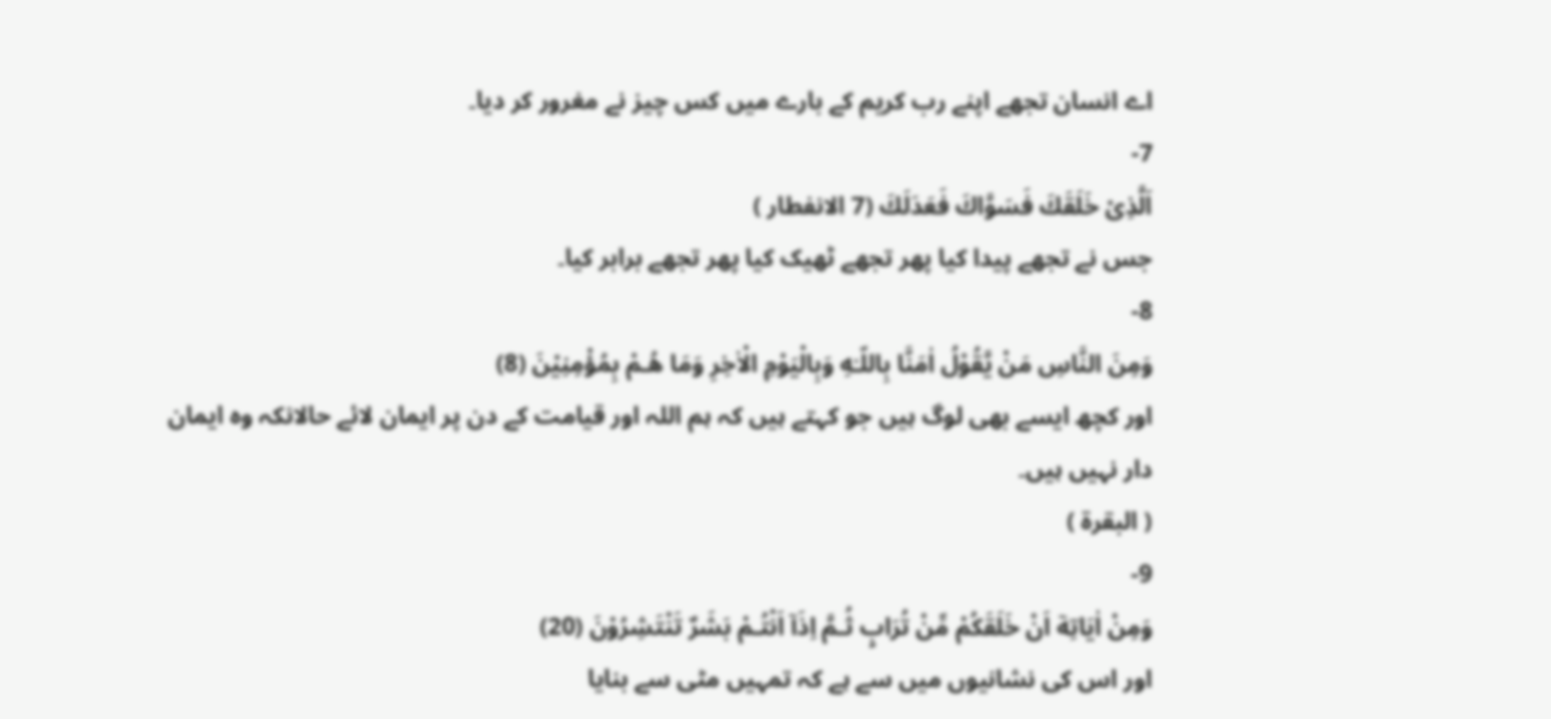اے انسان تجھے اپنے رب کریم کے بارے میں کس چیز نے مغرور کر دیا۔
7-
اَلَّذِىْ خَلَقَكَ فَسَوَّاكَ فَعَدَلَكَ (7 الانفطار )
جس نے تجھے پیدا کیا پھر تجھے ٹھیک کیا پھر تجھے برابر کیا۔
8-
وَمِنَ النَّاسِ مَنْ يَّقُوْلُ اٰمَنَّا بِاللّـٰهِ وَبِالْيَوْمِ الْاٰخِرِ وَمَا هُـمْ بِمُؤْمِنِيْنَ (8)
اور کچھ ایسے بھی لوگ ہیں جو کہتے ہیں کہ ہم اللہ اور قیامت کے دن پر ایمان لائے حالانکہ وہ ایمان دار نہیں ہیں۔
( البقرة )
9-
وَمِنْ اٰيَاتِهٓ اَنْ خَلَقَكُمْ مِّنْ تُرَابٍ ثُـمَّ اِذَآ اَنْتُـمْ بَشَرٌ تَنْتَشِرُوْنَ (20)
اور اس کی نشانیوں میں سے ہے کہ تمہیں مٹی سے بنایا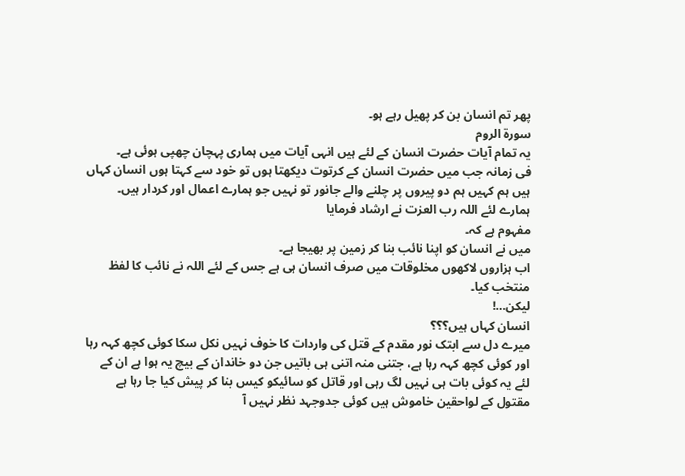پھر تم انسان بن کر پھیل رہے ہو۔
سورة الروم
یہ تمام آیات حضرت انسان کے لئے ہیں انہی آیات میں ہماری پہچان چھپی ہوئی ہے۔
فی زمانہ جب میں حضرت انسان کے کرتوت دیکھتا ہوں تو خود سے کہتا ہوں انسان کہاں ہیں ہم کہیں ہم دو پیروں پر چلنے والے جانور تو نہیں جو ہمارے اعمال اور کردار ہیں۔
ہمارے لئے اللہ رب العزت نے ارشاد فرمایا
مفہوم ہے کہ۔
میں نے انسان کو اپنا نائب بنا کر زمین پر بھیجا ہے۔
اب ہزاروں لاکھوں مخلوقات میں صرف انسان ہی ہے جس کے لئے اللہ نے نائب کا لفظ منتخب کیا۔
لیکن…!
انسان کہاں ہیں؟؟؟
میرے دل سے ابتک نور مقدم کے قتل کی واردات کا خوف نہیں نکل سکا کوئی کچھ کہہ رہا اور کوئی کچھ کہہ رہا ہے، جتنی منہ اتنی ہی باتیں جن دو خاندان کے بیچ یہ ہوا ہے ان کے لئے یہ کوئی بات ہی نہیں لگ رہی اور قاتل کو سائیکو کیس بنا کر پیش کیا جا رہا ہے مقتول کے لواحقین خاموش ہیں کوئی جدوجہد نظر نہیں آ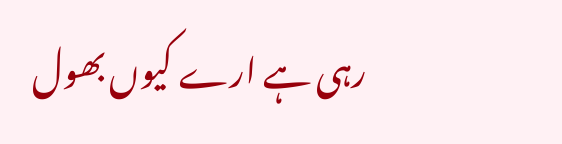رہی ہے ارے کیوں بھول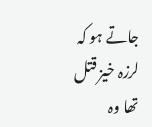جاتے ہو کہ لرزہ خیز قتل تھا وہ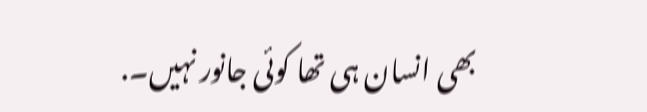بھی انسان ہی تھا کوئی جانور نہیں۔.